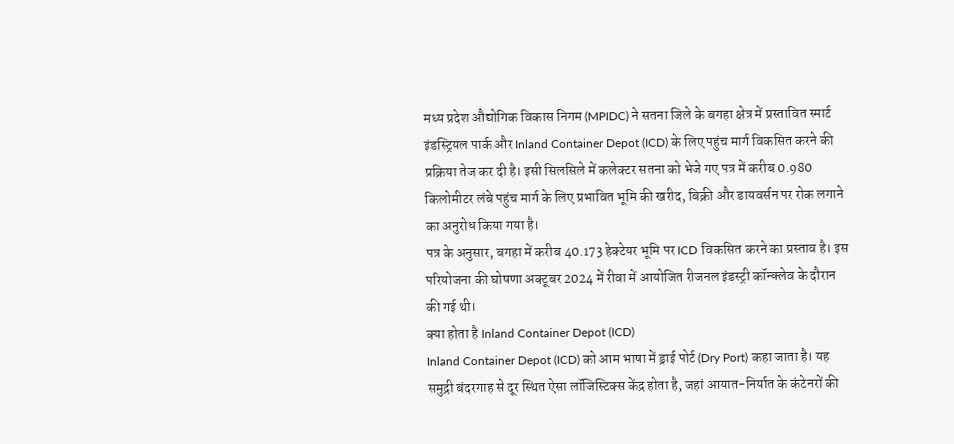मध्य प्रदेश औद्योगिक विकास निगम (MPIDC) ने सतना जिले के बगहा क्षेत्र में प्रस्तावित स्मार्ट इंडस्ट्रियल पार्क और Inland Container Depot (ICD) के लिए पहुंच मार्ग विकसित करने की प्रक्रिया तेज कर दी है। इसी सिलसिले में कलेक्टर सतना को भेजे गए पत्र में करीब 0.980 किलोमीटर लंबे पहुंच मार्ग के लिए प्रभावित भूमि की खरीद, बिक्री और डायवर्सन पर रोक लगाने का अनुरोध किया गया है।
पत्र के अनुसार, बगहा में करीब 40.173 हेक्टेयर भूमि पर ICD विकसित करने का प्रस्ताव है। इस परियोजना की घोषणा अक्टूबर 2024 में रीवा में आयोजित रीजनल इंडस्ट्री कॉन्क्लेव के दौरान की गई थी।
क्या होता है Inland Container Depot (ICD)
Inland Container Depot (ICD) को आम भाषा में ड्राई पोर्ट (Dry Port) कहा जाता है। यह समुद्री बंदरगाह से दूर स्थित ऐसा लॉजिस्टिक्स केंद्र होता है, जहां आयात-निर्यात के कंटेनरों की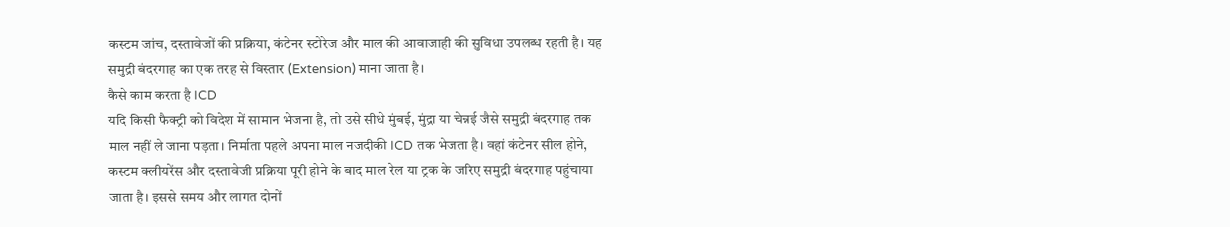कस्टम जांच, दस्तावेजों की प्रक्रिया, कंटेनर स्टोरेज और माल की आवाजाही की सुविधा उपलब्ध रहती है। यह समुद्री बंदरगाह का एक तरह से विस्तार (Extension) माना जाता है।
कैसे काम करता है ICD
यदि किसी फैक्ट्री को विदेश में सामान भेजना है, तो उसे सीधे मुंबई, मुंद्रा या चेन्नई जैसे समुद्री बंदरगाह तक माल नहीं ले जाना पड़ता। निर्माता पहले अपना माल नजदीकी ICD तक भेजता है। वहां कंटेनर सील होने, कस्टम क्लीयरेंस और दस्तावेजी प्रक्रिया पूरी होने के बाद माल रेल या ट्रक के जरिए समुद्री बंदरगाह पहुंचाया जाता है। इससे समय और लागत दोनों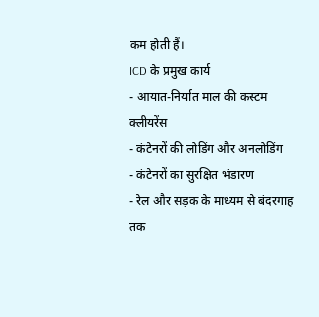कम होती हैं।
ICD के प्रमुख कार्य
- आयात-निर्यात माल की कस्टम क्लीयरेंस
- कंटेनरों की लोडिंग और अनलोडिंग
- कंटेनरों का सुरक्षित भंडारण
- रेल और सड़क के माध्यम से बंदरगाह तक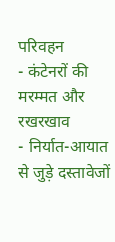परिवहन
- कंटेनरों की मरम्मत और रखरखाव
- निर्यात-आयात से जुड़े दस्तावेजों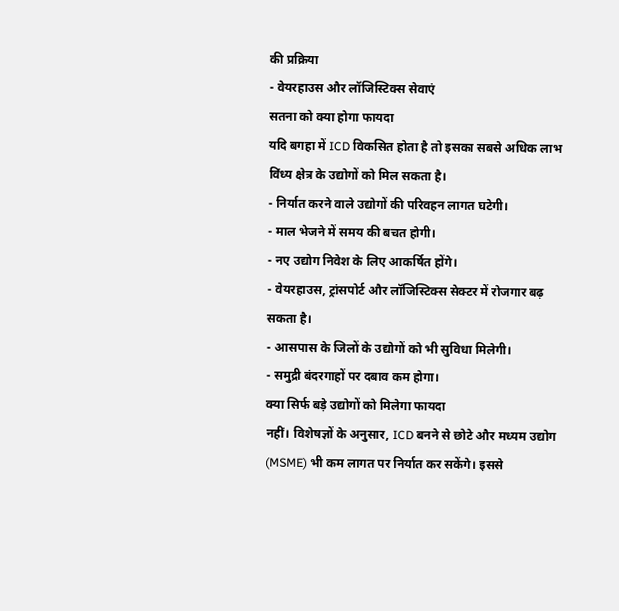की प्रक्रिया
- वेयरहाउस और लॉजिस्टिक्स सेवाएं
सतना को क्या होगा फायदा
यदि बगहा में ICD विकसित होता है तो इसका सबसे अधिक लाभ विंध्य क्षेत्र के उद्योगों को मिल सकता है।
- निर्यात करने वाले उद्योगों की परिवहन लागत घटेगी।
- माल भेजने में समय की बचत होगी।
- नए उद्योग निवेश के लिए आकर्षित होंगे।
- वेयरहाउस, ट्रांसपोर्ट और लॉजिस्टिक्स सेक्टर में रोजगार बढ़ सकता है।
- आसपास के जिलों के उद्योगों को भी सुविधा मिलेगी।
- समुद्री बंदरगाहों पर दबाव कम होगा।
क्या सिर्फ बड़े उद्योगों को मिलेगा फायदा
नहीं। विशेषज्ञों के अनुसार, ICD बनने से छोटे और मध्यम उद्योग (MSME) भी कम लागत पर निर्यात कर सकेंगे। इससे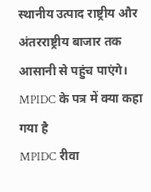स्थानीय उत्पाद राष्ट्रीय और अंतरराष्ट्रीय बाजार तक आसानी से पहुंच पाएंगे।
MPIDC के पत्र में क्या कहा गया है
MPIDC रीवा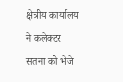क्षेत्रीय कार्यालय ने कलेक्टर सतना को भेजे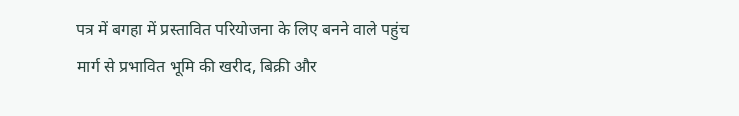पत्र में बगहा में प्रस्तावित परियोजना के लिए बनने वाले पहुंच मार्ग से प्रभावित भूमि की खरीद, बिक्री और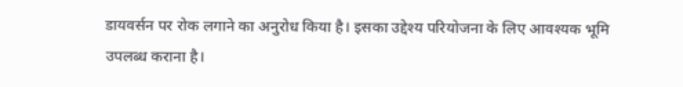डायवर्सन पर रोक लगाने का अनुरोध किया है। इसका उद्देश्य परियोजना के लिए आवश्यक भूमि उपलब्ध कराना है।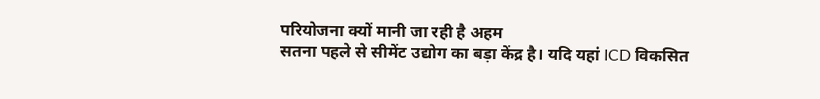परियोजना क्यों मानी जा रही है अहम
सतना पहले से सीमेंट उद्योग का बड़ा केंद्र है। यदि यहां ICD विकसित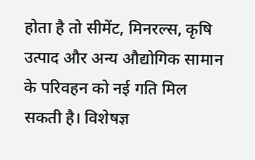होता है तो सीमेंट, मिनरल्स, कृषि उत्पाद और अन्य औद्योगिक सामान के परिवहन को नई गति मिल सकती है। विशेषज्ञ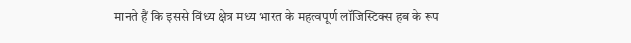मानते हैं कि इससे विंध्य क्षेत्र मध्य भारत के महत्वपूर्ण लॉजिस्टिक्स हब के रूप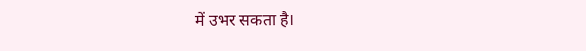में उभर सकता है।